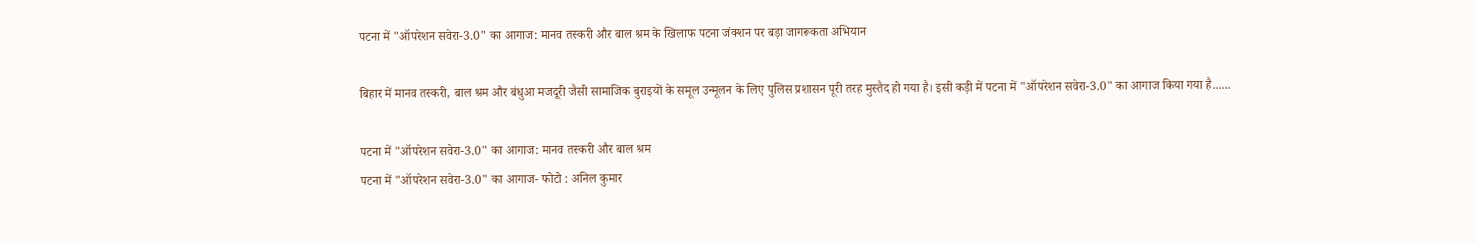पटना में "ऑपरेशन सवेरा-3.0" का आगाज: मानव तस्करी और बाल श्रम के खिलाफ पटना जंक्शन पर बड़ा जागरूकता अभियान

बिहार में मानव तस्करी, बाल श्रम और बंधुआ मजदूरी जैसी सामाजिक बुराइयों के समूल उन्मूलन के लिए पुलिस प्रशासन पूरी तरह मुस्तैद हो गया है। इसी कड़ी में पटना में "ऑपरेशन सवेरा-3.0" का आगाज किया गया है......

पटना में "ऑपरेशन सवेरा-3.0" का आगाज: मानव तस्करी और बाल श्रम
पटना में "ऑपरेशन सवेरा-3.0" का आगाज- फोटो : अनिल कुमार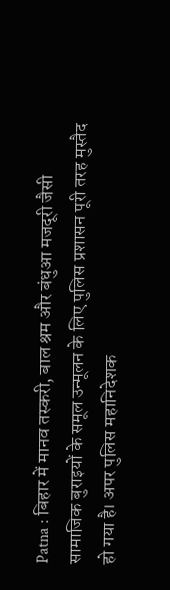Patna : बिहार में मानव तस्करी, बाल श्रम और बंधुआ मजदूरी जैसी सामाजिक बुराइयों के समूल उन्मूलन के लिए पुलिस प्रशासन पूरी तरह मुस्तैद हो गया है। अपर पुलिस महानिदेशक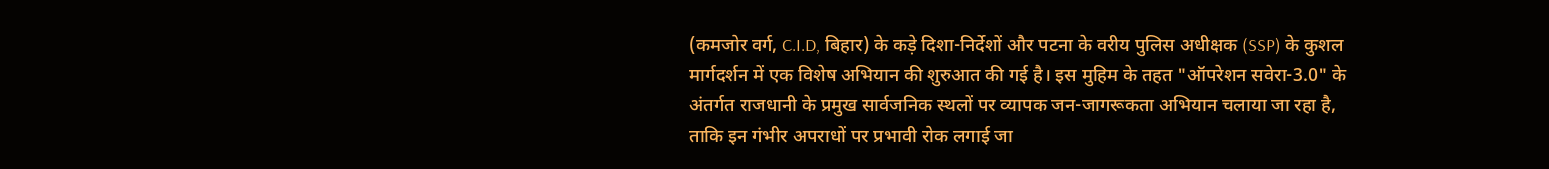(कमजोर वर्ग, C.I.D, बिहार) के कड़े दिशा-निर्देशों और पटना के वरीय पुलिस अधीक्षक (SSP) के कुशल मार्गदर्शन में एक विशेष अभियान की शुरुआत की गई है। इस मुहिम के तहत "ऑपरेशन सवेरा-3.0" के अंतर्गत राजधानी के प्रमुख सार्वजनिक स्थलों पर व्यापक जन-जागरूकता अभियान चलाया जा रहा है, ताकि इन गंभीर अपराधों पर प्रभावी रोक लगाई जा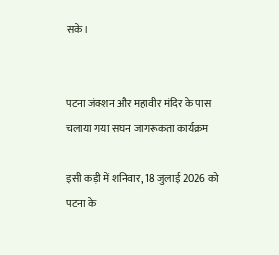सके।


पटना जंक्शन और महावीर मंदिर के पास चलाया गया सघन जागरूकता कार्यक्रम

इसी कड़ी में शनिवार, 18 जुलाई 2026 को पटना के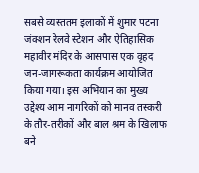सबसे व्यस्ततम इलाकों में शुमार पटना जंक्शन रेलवे स्टेशन और ऐतिहासिक महावीर मंदिर के आसपास एक वृहद जन-जागरूकता कार्यक्रम आयोजित किया गया। इस अभियान का मुख्य उद्देश्य आम नागरिकों को मानव तस्करी के तौर-तरीकों और बाल श्रम के खिलाफ बने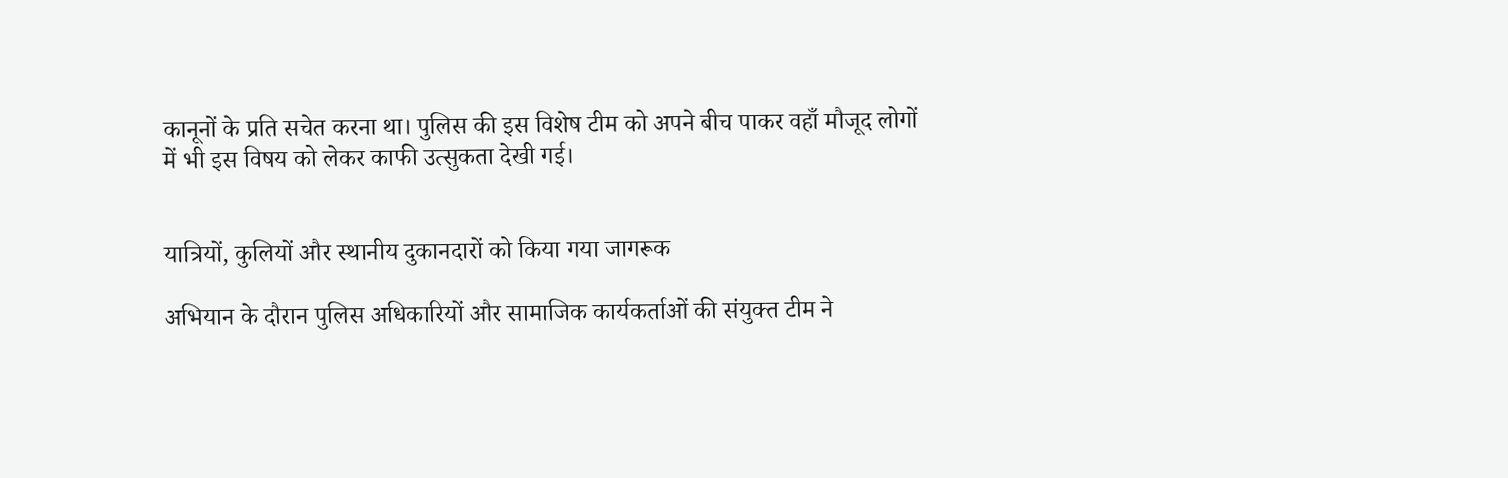कानूनों के प्रति सचेत करना था। पुलिस की इस विशेष टीम को अपने बीच पाकर वहाँ मौजूद लोगों में भी इस विषय को लेकर काफी उत्सुकता देखी गई।


यात्रियों, कुलियों और स्थानीय दुकानदारों को किया गया जागरूक

अभियान के दौरान पुलिस अधिकारियों और सामाजिक कार्यकर्ताओं की संयुक्त टीम ने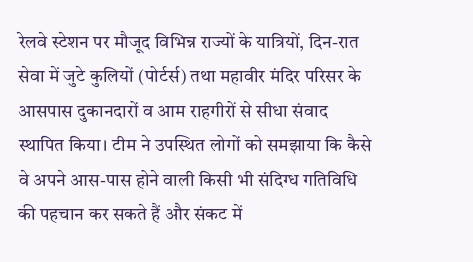रेलवे स्टेशन पर मौजूद विभिन्न राज्यों के यात्रियों, दिन-रात सेवा में जुटे कुलियों (पोर्टर्स) तथा महावीर मंदिर परिसर के आसपास दुकानदारों व आम राहगीरों से सीधा संवाद स्थापित किया। टीम ने उपस्थित लोगों को समझाया कि कैसे वे अपने आस-पास होने वाली किसी भी संदिग्ध गतिविधि की पहचान कर सकते हैं और संकट में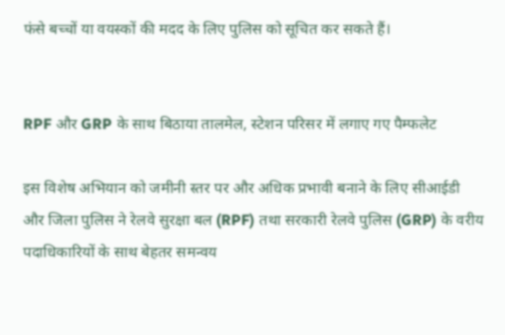फंसे बच्चों या वयस्कों की मदद के लिए पुलिस को सूचित कर सकते हैं।


RPF और GRP के साथ बिठाया तालमेल, स्टेशन परिसर में लगाए गए पैम्फलेट

इस विशेष अभियान को जमीनी स्तर पर और अधिक प्रभावी बनाने के लिए सीआईडी और जिला पुलिस ने रेलवे सुरक्षा बल (RPF) तथा सरकारी रेलवे पुलिस (GRP) के वरीय पदाधिकारियों के साथ बेहतर समन्वय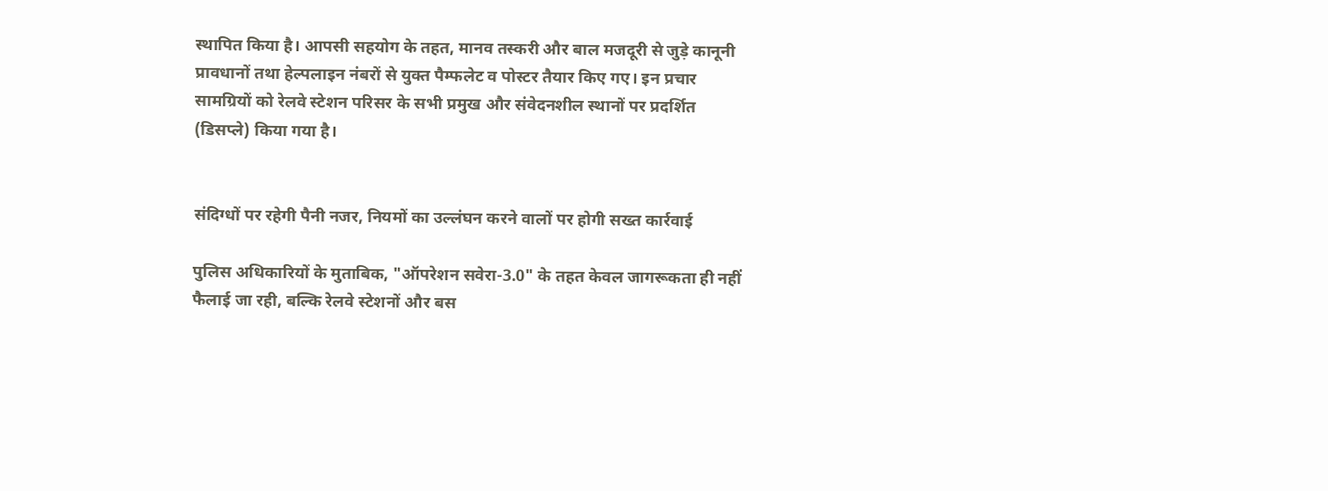स्थापित किया है। आपसी सहयोग के तहत, मानव तस्करी और बाल मजदूरी से जुड़े कानूनी प्रावधानों तथा हेल्पलाइन नंबरों से युक्त पैम्फलेट व पोस्टर तैयार किए गए। इन प्रचार सामग्रियों को रेलवे स्टेशन परिसर के सभी प्रमुख और संवेदनशील स्थानों पर प्रदर्शित (डिसप्ले) किया गया है।


संदिग्धों पर रहेगी पैनी नजर, नियमों का उल्लंघन करने वालों पर होगी सख्त कार्रवाई

पुलिस अधिकारियों के मुताबिक, "ऑपरेशन सवेरा-3.0" के तहत केवल जागरूकता ही नहीं फैलाई जा रही, बल्कि रेलवे स्टेशनों और बस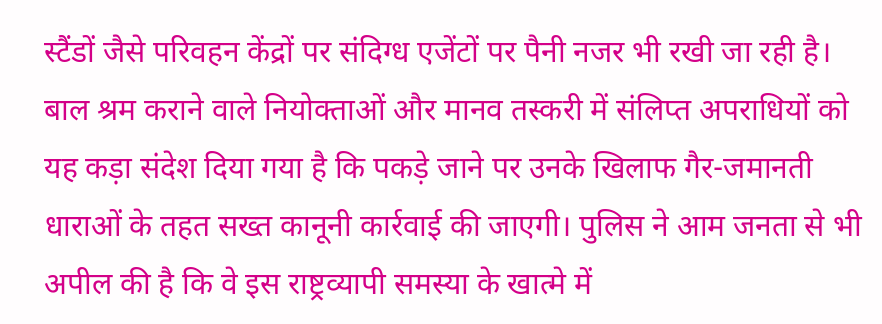स्टैंडों जैसे परिवहन केंद्रों पर संदिग्ध एजेंटों पर पैनी नजर भी रखी जा रही है। बाल श्रम कराने वाले नियोक्ताओं और मानव तस्करी में संलिप्त अपराधियों को यह कड़ा संदेश दिया गया है कि पकड़े जाने पर उनके खिलाफ गैर-जमानती धाराओं के तहत सख्त कानूनी कार्रवाई की जाएगी। पुलिस ने आम जनता से भी अपील की है कि वे इस राष्ट्रव्यापी समस्या के खात्मे में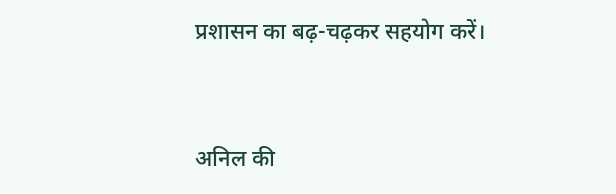प्रशासन का बढ़-चढ़कर सहयोग करें।


अनिल की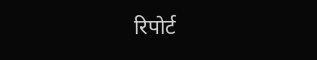रिपोर्ट